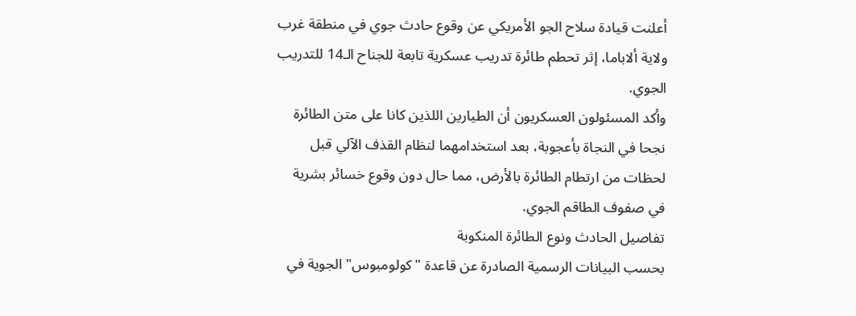أعلنت قيادة سلاح الجو الأمريكي عن وقوع حادث جوي في منطقة غرب ولاية ألاباما، إثر تحطم طائرة تدريب عسكرية تابعة للجناح الـ14 للتدريب الجوي.
وأكد المسئولون العسكريون أن الطيارين اللذين كانا على متن الطائرة نجحا في النجاة بأعجوبة، بعد استخدامهما لنظام القذف الآلي قبل لحظات من ارتطام الطائرة بالأرض، مما حال دون وقوع خسائر بشرية في صفوف الطاقم الجوي.
تفاصيل الحادث ونوع الطائرة المنكوبة
بحسب البيانات الرسمية الصادرة عن قاعدة "كولومبوس" الجوية في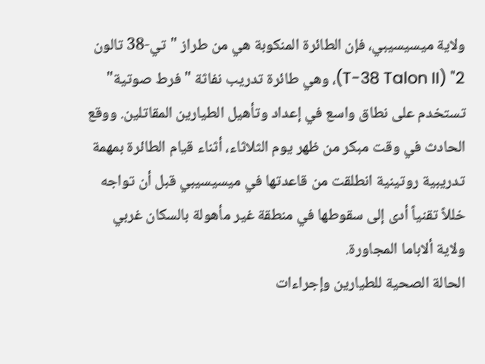ولاية ميسيسيبي، فإن الطائرة المنكوبة هي من طراز "تي-38 تالون 2" (T-38 Talon II)، وهي طائرة تدريب نفاثة "فرط صوتية" تستخدم على نطاق واسع في إعداد وتأهيل الطيارين المقاتلين. ووقع الحادث في وقت مبكر من ظهر يوم الثلاثاء، أثناء قيام الطائرة بمهمة تدريبية روتينية انطلقت من قاعدتها في ميسيسيبي قبل أن تواجه خللاً تقنياً أدى إلى سقوطها في منطقة غير مأهولة بالسكان غربي ولاية ألاباما المجاورة.
الحالة الصحية للطيارين وإجراءات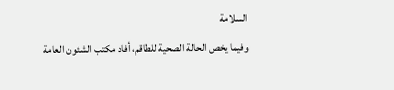السلامة
وفيما يخص الحالة الصحية للطاقم، أفاد مكتب الشئون العامة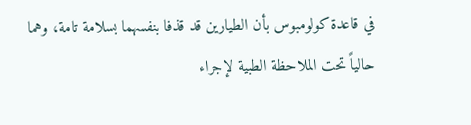في قاعدة كولومبوس بأن الطيارين قد قذفا بنفسهما بسلامة تامة، وهما حالياً تحت الملاحظة الطبية لإجراء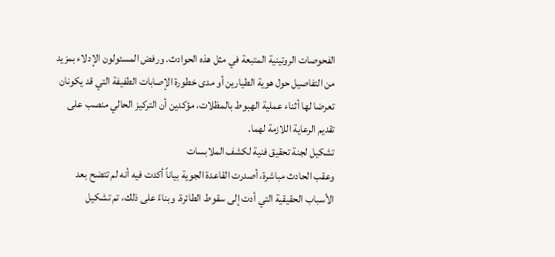الفحوصات الروتينية المتبعة في مثل هذه الحوادث. ورفض المسئولون الإدلاء بمزيد من التفاصيل حول هوية الطيارين أو مدى خطورة الإصابات الطفيفة التي قد يكونان تعرضا لها أثناء عملية الهبوط بالمظلات، مؤكدين أن التركيز الحالي منصب على تقديم الرعاية اللازمة لهما.
تشكيل لجنة تحقيق فنية لكشف الملابسات
وعقب الحادث مباشرة، أصدرت القاعدة الجوية بياناً أكدت فيه أنه لم تتضح بعد الأسباب الحقيقية التي أدت إلى سقوط الطائرة. وبناءً على ذلك، تم تشكيل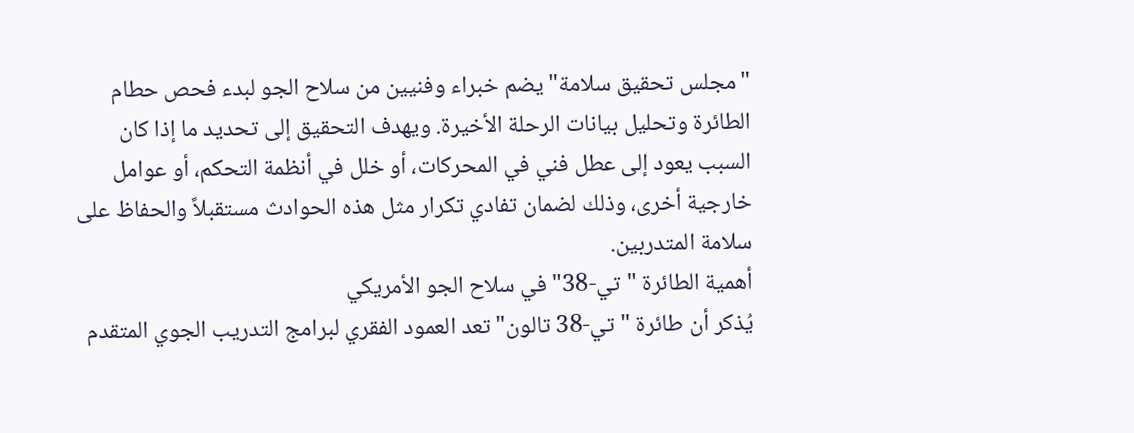"مجلس تحقيق سلامة" يضم خبراء وفنيين من سلاح الجو لبدء فحص حطام الطائرة وتحليل بيانات الرحلة الأخيرة. ويهدف التحقيق إلى تحديد ما إذا كان السبب يعود إلى عطل فني في المحركات، أو خلل في أنظمة التحكم، أو عوامل خارجية أخرى، وذلك لضمان تفادي تكرار مثل هذه الحوادث مستقبلاً والحفاظ على سلامة المتدربين.
أهمية الطائرة "تي-38" في سلاح الجو الأمريكي
يُذكر أن طائرة "تي-38 تالون" تعد العمود الفقري لبرامج التدريب الجوي المتقدم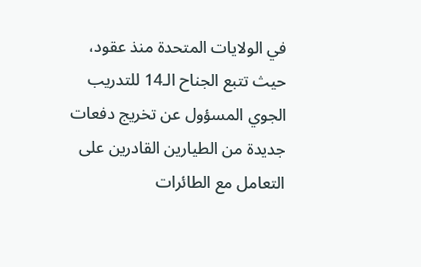في الولايات المتحدة منذ عقود، حيث تتبع الجناح الـ14 للتدريب الجوي المسؤول عن تخريج دفعات جديدة من الطيارين القادرين على التعامل مع الطائرات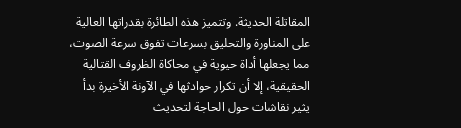المقاتلة الحديثة. وتتميز هذه الطائرة بقدراتها العالية على المناورة والتحليق بسرعات تفوق سرعة الصوت، مما يجعلها أداة حيوية في محاكاة الظروف القتالية الحقيقية، إلا أن تكرار حوادثها في الآونة الأخيرة بدأ يثير نقاشات حول الحاجة لتحديث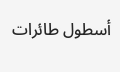أسطول طائرات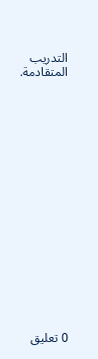التدريب المتقادمة.


















0 تعليق